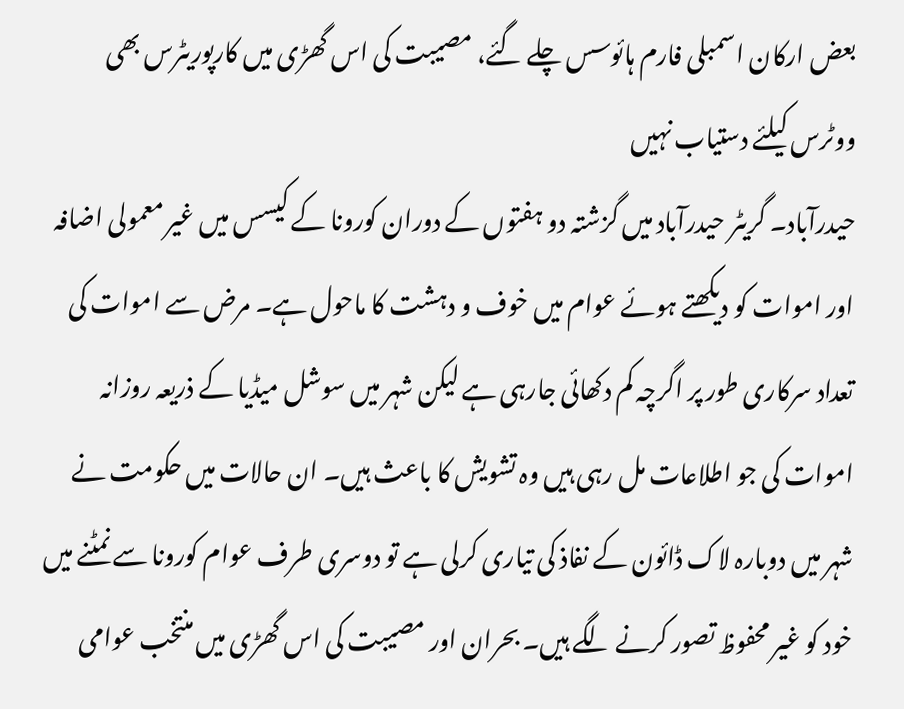بعض ارکان اسمبلی فارم ہائوسس چلے گئے، مصیبت کی اس گھڑی میں کارپوریٹرس بھی ووٹرس کیلئے دستیاب نہیں
حیدرآباد۔ گریٹر حیدرآباد میں گزشتہ دو ہفتوں کے دوران کورونا کے کیسس میں غیر معمولی اضافہ اور اموات کو دیکھتے ہوئے عوام میں خوف و دہشت کا ماحول ہے۔ مرض سے اموات کی تعداد سرکاری طور پر اگرچہ کم دکھائی جارہی ہے لیکن شہر میں سوشل میڈیا کے ذریعہ روزانہ اموات کی جو اطلاعات مل رہی ہیں وہ تشویش کا باعث ہیں۔ ان حالات میں حکومت نے شہر میں دوبارہ لاک ڈائون کے نفاذ کی تیاری کرلی ہے تو دوسری طرف عوام کورونا سے نمٹنے میں خود کو غیر محفوظ تصور کرنے لگے ہیں۔ بحران اور مصیبت کی اس گھڑی میں منتخب عوامی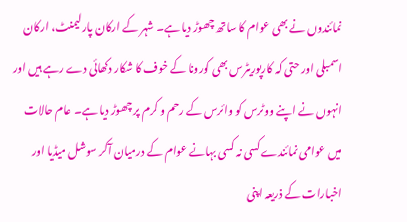نمائندوں نے بھی عوام کا ساتھ چھوڑ دیا ہے۔ شہر کے ارکان پارلیمنٹ، ارکان اسمبلی اور حتی کہ کارپوریٹرس بھی کورونا کے خوف کا شکار دکھائی دے رہے ہیں اور انہوں نے اپنے ووٹرس کو وائرس کے رحم و کرم پر چھوڑ دیا ہے۔ عام حالات میں عوامی نمائندے کسی نہ کسی بہانے عوام کے درمیان آکر سوشل میڈیا اور اخبارات کے ذریعہ اپنی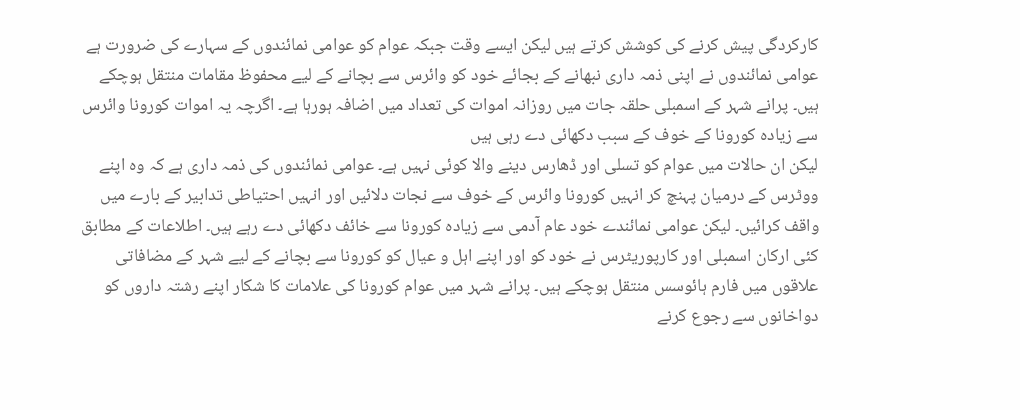کارکردگی پیش کرنے کی کوشش کرتے ہیں لیکن ایسے وقت جبکہ عوام کو عوامی نمائندوں کے سہارے کی ضرورت ہے عوامی نمائندوں نے اپنی ذمہ داری نبھانے کے بجائے خود کو وائرس سے بچانے کے لیے محفوظ مقامات منتقل ہوچکے ہیں۔ پرانے شہر کے اسمبلی حلقہ جات میں روزانہ اموات کی تعداد میں اضافہ ہورہا ہے۔ اگرچہ یہ اموات کورونا وائرس سے زیادہ کورونا کے خوف کے سبب دکھائی دے رہی ہیں
لیکن ان حالات میں عوام کو تسلی اور ڈھارس دینے والا کوئی نہیں ہے۔ عوامی نمائندوں کی ذمہ داری ہے کہ وہ اپنے ووٹرس کے درمیان پہنچ کر انہیں کورونا وائرس کے خوف سے نجات دلائیں اور انہیں احتیاطی تدابیر کے بارے میں واقف کرائیں۔ لیکن عوامی نمائندے خود عام آدمی سے زیادہ کورونا سے خائف دکھائی دے رہے ہیں۔ اطلاعات کے مطابق کئی ارکان اسمبلی اور کارپوریٹرس نے خود کو اور اپنے اہل و عیال کو کورونا سے بچانے کے لیے شہر کے مضافاتی علاقوں میں فارم ہائوسس منتقل ہوچکے ہیں۔ پرانے شہر میں عوام کورونا کی علامات کا شکار اپنے رشتہ داروں کو دواخانوں سے رجوع کرنے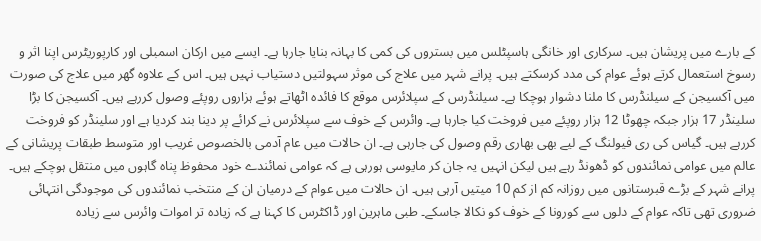کے بارے میں پریشان ہیں۔ سرکاری اور خانگی ہاسپٹلس میں بستروں کی کمی کا بہانہ بنایا جارہا ہے۔ ایسے میں ارکان اسمبلی اور کارپوریٹرس اپنا اثر و رسوخ استعمال کرتے ہوئے عوام کی مدد کرسکتے ہیں۔ پرانے شہر میں علاج کی موثر سہولتیں دستیاب نہیں ہیں۔ اس کے علاوہ گھر میں علاج کی صورت میں آکسیجن کے سیلنڈرس کا ملنا دشوار ہوچکا ہے۔ سیلنڈرس کے سپلائرس موقع کا فائدہ اٹھاتے ہوئے ہزاروں روپئے وصول کررہے ہیں۔ آکسیجن کا بڑا سلینڈر 17 ہزار جبکہ چھوٹا 12 ہزار روپئے میں فروخت کیا جارہا ہے۔ وائرس کے خوف سے سپلائرس نے کرائے پر دینا بند کردیا ہے اور سلینڈر کو فروخت کررہے ہیں۔ گیاس کی ری فیولنگ کے لیے بھی بھاری رقم وصول کی جارہی ہے۔ ان حالات میں عام آدمی بالخصوص غریب اور متوسط طبقات پریشانی کے عالم میں عوامی نمائندوں کو ڈھونڈ رہے ہیں لیکن انہیں یہ جان کر مایوسی ہورہی ہے کہ عوامی نمائندے خود محفوظ پناہ گاہوں میں منتقل ہوچکے ہیں۔ پرانے شہر کے بڑے قبرستانوں میں روزانہ کم از کم 10 میتیں آرہی ہیں۔ ان حالات میں عوام کے درمیان ان کے منتخب نمائندوں کی موجودگی انتہائی ضروری تھی تاکہ عوام کے دلوں سے کورونا کے خوف کو نکالا جاسکے۔ طبی ماہرین اور ڈاکٹرس کا کہنا ہے کہ زیادہ تر اموات وائرس سے زیادہ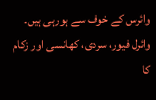وائرس کے خوف سے ہورہی ہیں۔ وائرل فیور، سردی، کھانسی اور زکام کا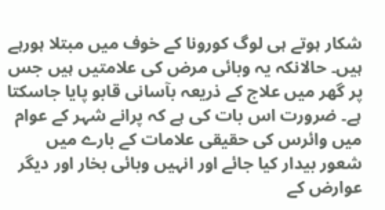شکار ہوتے ہی لوگ کورونا کے خوف میں مبتلا ہورہے ہیں۔ حالانکہ یہ وبائی مرض کی علامتیں ہیں جس پر گھر میں علاج کے ذریعہ بآسانی قابو پایا جاسکتا ہے۔ ضرورت اس بات کی ہے کہ پرانے شہر کے عوام میں وائرس کی حقیقی علامات کے بارے میں شعور بیدار کیا جائے اور انہیں وبائی بخار اور دیگر عوارض کے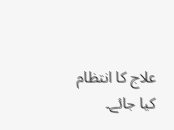علاج کا انتظام کیا جائے۔